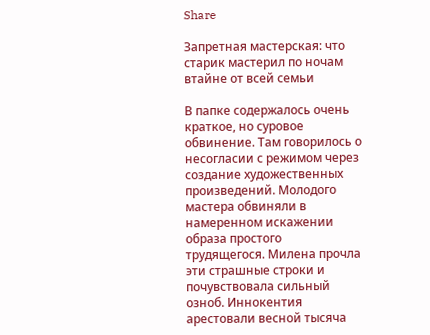Share

Запретная мастерская: что старик мастерил по ночам втайне от всей семьи

В папке содержалось очень краткое, но суровое обвинение. Там говорилось о несогласии с режимом через создание художественных произведений. Молодого мастера обвиняли в намеренном искажении образа простого трудящегося. Милена прочла эти страшные строки и почувствовала сильный озноб. Иннокентия арестовали весной тысяча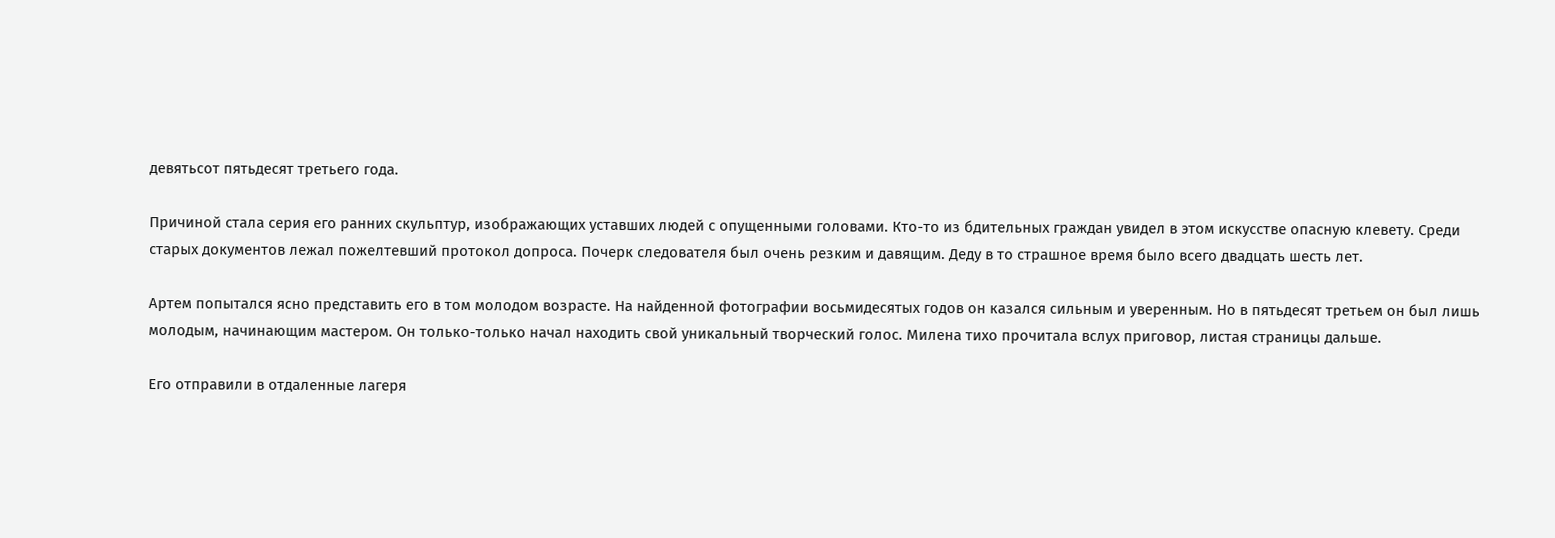девятьсот пятьдесят третьего года.

Причиной стала серия его ранних скульптур, изображающих уставших людей с опущенными головами. Кто-то из бдительных граждан увидел в этом искусстве опасную клевету. Среди старых документов лежал пожелтевший протокол допроса. Почерк следователя был очень резким и давящим. Деду в то страшное время было всего двадцать шесть лет.

Артем попытался ясно представить его в том молодом возрасте. На найденной фотографии восьмидесятых годов он казался сильным и уверенным. Но в пятьдесят третьем он был лишь молодым, начинающим мастером. Он только-только начал находить свой уникальный творческий голос. Милена тихо прочитала вслух приговор, листая страницы дальше.

Его отправили в отдаленные лагеря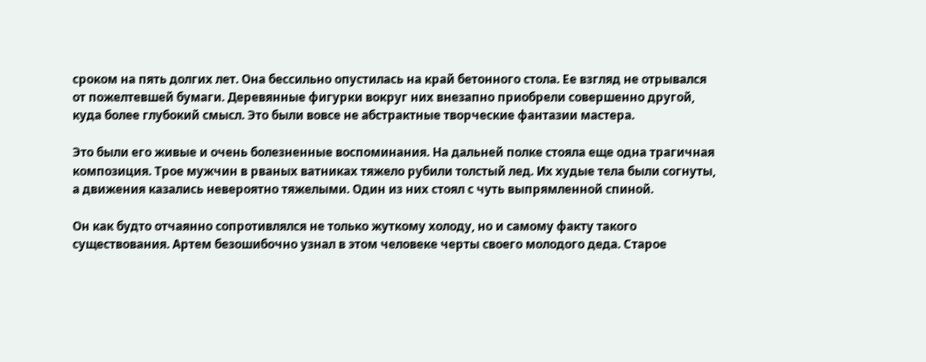сроком на пять долгих лет. Она бессильно опустилась на край бетонного стола. Ее взгляд не отрывался от пожелтевшей бумаги. Деревянные фигурки вокруг них внезапно приобрели совершенно другой, куда более глубокий смысл. Это были вовсе не абстрактные творческие фантазии мастера.

Это были его живые и очень болезненные воспоминания. На дальней полке стояла еще одна трагичная композиция. Трое мужчин в рваных ватниках тяжело рубили толстый лед. Их худые тела были согнуты, а движения казались невероятно тяжелыми. Один из них стоял с чуть выпрямленной спиной.

Он как будто отчаянно сопротивлялся не только жуткому холоду, но и самому факту такого существования. Артем безошибочно узнал в этом человеке черты своего молодого деда. Старое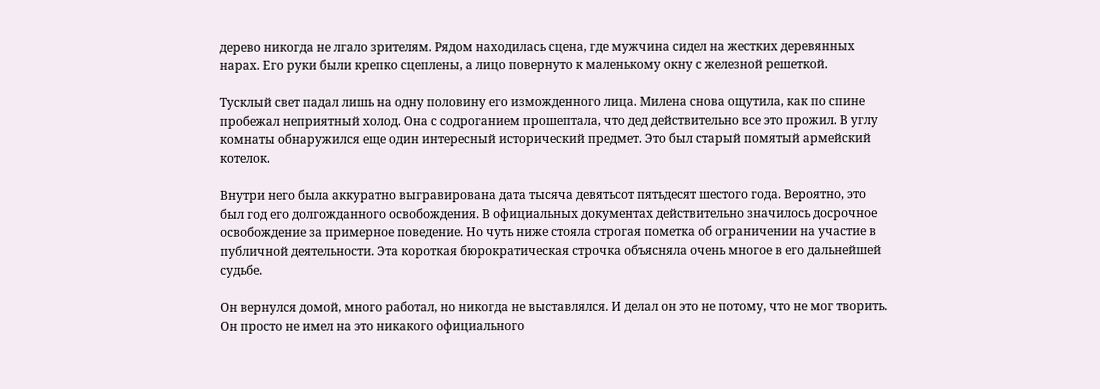дерево никогда не лгало зрителям. Рядом находилась сцена, где мужчина сидел на жестких деревянных нарах. Его руки были крепко сцеплены, а лицо повернуто к маленькому окну с железной решеткой.

Тусклый свет падал лишь на одну половину его изможденного лица. Милена снова ощутила, как по спине пробежал неприятный холод. Она с содроганием прошептала, что дед действительно все это прожил. В углу комнаты обнаружился еще один интересный исторический предмет. Это был старый помятый армейский котелок.

Внутри него была аккуратно выгравирована дата тысяча девятьсот пятьдесят шестого года. Вероятно, это был год его долгожданного освобождения. В официальных документах действительно значилось досрочное освобождение за примерное поведение. Но чуть ниже стояла строгая пометка об ограничении на участие в публичной деятельности. Эта короткая бюрократическая строчка объясняла очень многое в его дальнейшей судьбе.

Он вернулся домой, много работал, но никогда не выставлялся. И делал он это не потому, что не мог творить. Он просто не имел на это никакого официального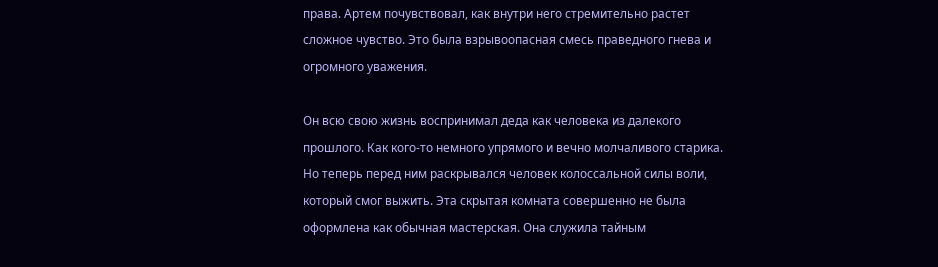права. Артем почувствовал, как внутри него стремительно растет сложное чувство. Это была взрывоопасная смесь праведного гнева и огромного уважения.

Он всю свою жизнь воспринимал деда как человека из далекого прошлого. Как кого-то немного упрямого и вечно молчаливого старика. Но теперь перед ним раскрывался человек колоссальной силы воли, который смог выжить. Эта скрытая комната совершенно не была оформлена как обычная мастерская. Она служила тайным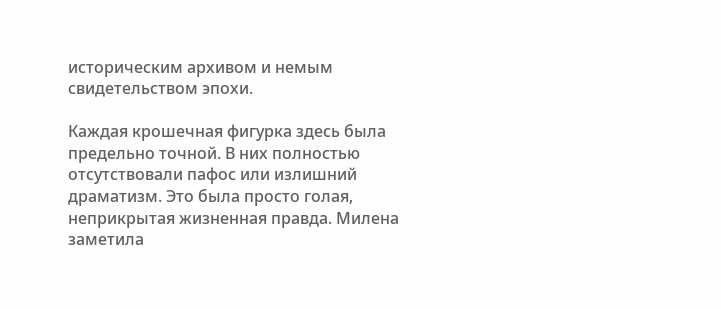историческим архивом и немым свидетельством эпохи.

Каждая крошечная фигурка здесь была предельно точной. В них полностью отсутствовали пафос или излишний драматизм. Это была просто голая, неприкрытая жизненная правда. Милена заметила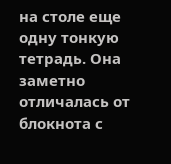на столе еще одну тонкую тетрадь. Она заметно отличалась от блокнота с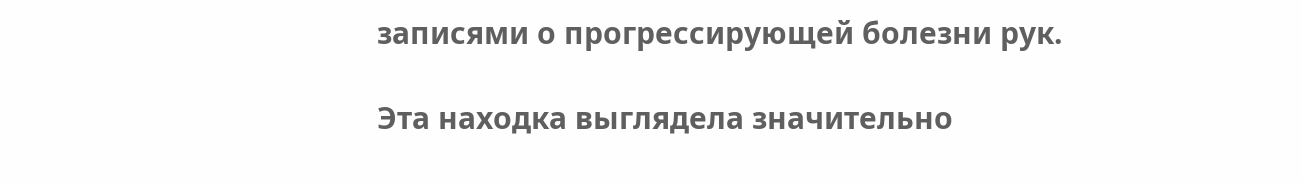записями о прогрессирующей болезни рук.

Эта находка выглядела значительно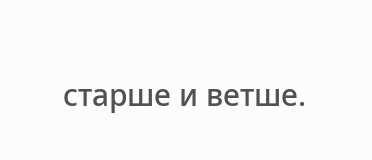старше и ветше.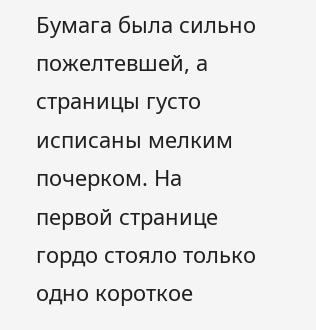Бумага была сильно пожелтевшей, а страницы густо исписаны мелким почерком. На первой странице гордо стояло только одно короткое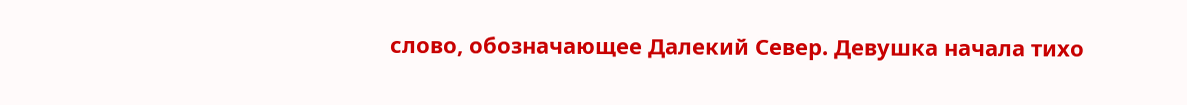слово, обозначающее Далекий Север. Девушка начала тихо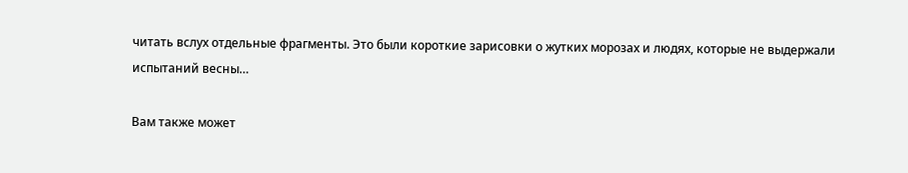читать вслух отдельные фрагменты. Это были короткие зарисовки о жутких морозах и людях, которые не выдержали испытаний весны…

Вам также может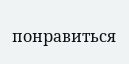понравиться